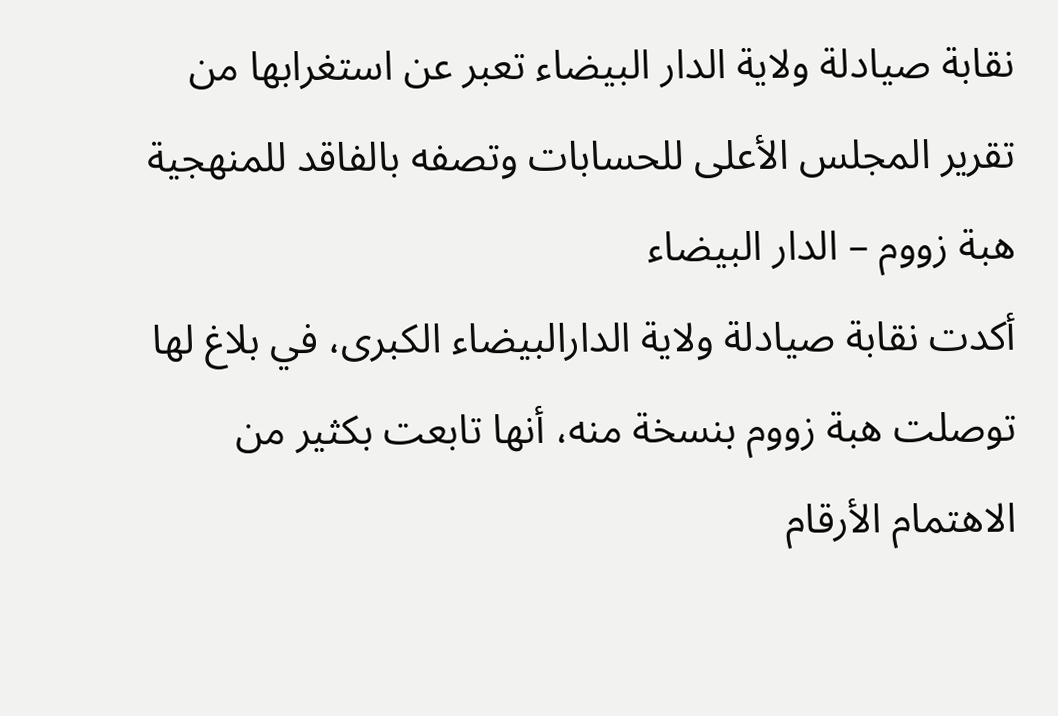نقابة صيادلة ولاية الدار البيضاء تعبر عن استغرابها من تقرير المجلس الأعلى للحسابات وتصفه بالفاقد للمنهجية
هبة زووم – الدار البيضاء
أكدت نقابة صيادلة ولاية الدارالبيضاء الكبرى، في بلاغ لها توصلت هبة زووم بنسخة منه، أنها تابعت بكثير من الاهتمام الأرقام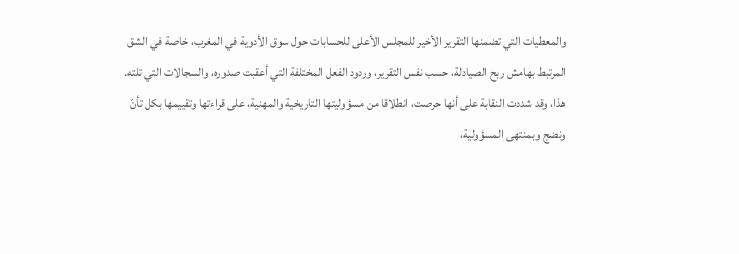والمعطيات التي تضمنها التقرير الأخير للمجلس الأعلى للحسابات حول سوق الأدوية في المغرب، خاصة في الشق المرتبط بهامش ربح الصيادلة، حسب نفس التقرير، وردود الفعل المختلفة التي أعقبت صدوره، والسجالات التي تلته.
هذا، وقد شددت النقابة على أنها حرصت، انطلاقا من مسؤوليتها التاريخية والمهنية، على قراءتها وتقييمها بكل تأنّ ونضج وبمنتهى المسؤولية،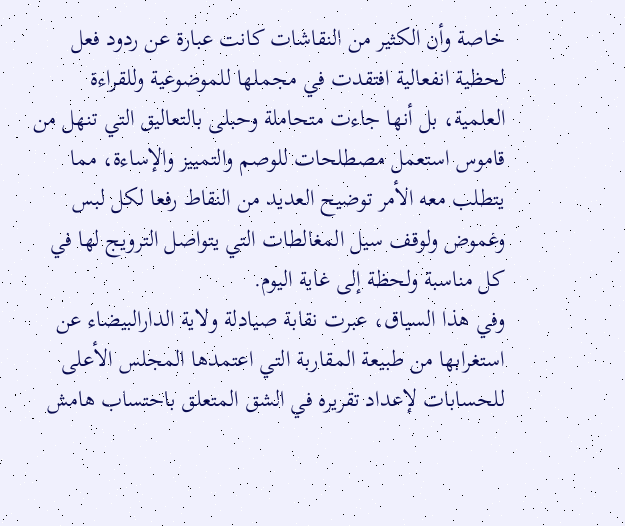خاصة وأن الكثير من النقاشات كانت عبارة عن ردود فعل لحظية انفعالية افتقدت في مجملها للموضوعية وللقراءة العلمية، بل أنها جاءت متحاملة وحبلى بالتعاليق التي تنهل من قاموس استعمل مصطلحات للوصم والتمييز والإساءة، مما يتطلب معه الأمر توضيح العديد من النقاط رفعا لكل لبس وغموض ولوقف سيل المغالطات التي يتواصل الترويج لها في كل مناسبة ولحظة إلى غاية اليوم.
وفي هذا السياق، عبرت نقابة صيادلة ولاية الدارالبيضاء عن استغرابها من طبيعة المقاربة التي اعتمدها المجلس الأعلى للحسابات لإعداد تقريره في الشق المتعلق باحتساب هامش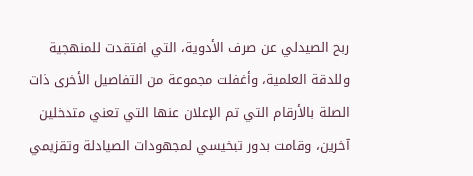ربح الصيدلي عن صرف الأدوية، التي افتقدت للمنهجية وللدقة العلمية، وأغفلت مجموعة من التفاصيل الأخرى ذات الصلة بالأرقام التي تم الإعلان عنها التي تعني متدخلين آخرين، وقامت بدور تبخيسي لمجهودات الصيادلة وتقزيمي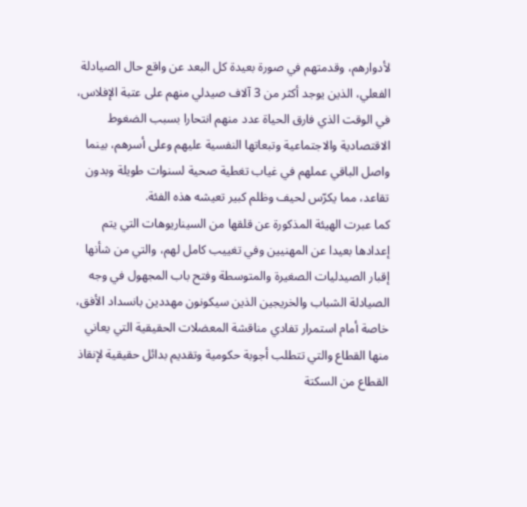لأدوارهم، وقدمتهم في صورة بعيدة كل البعد عن واقع حال الصيادلة الفعلي، الذين يوجد أكثر من 3 آلاف صيدلي منهم على عتبة الإفلاس، في الوقت الذي فارق الحياة عدد منهم انتحارا بسبب الضغوط الاقتصادية والاجتماعية وتبعاتها النفسية عليهم وعلى أسرهم، بينما واصل الباقي عملهم في غياب تغطية صحية لسنوات طويلة وبدون تقاعد، مما يكرّس لحيف وظلم كبير تعيشه هذه الفئة.
كما عبرت الهيئة المذكورة عن قلقها من السيناريوهات التي يتم إعدادها بعيدا عن المهنيين وفي تغييب كامل لهم، والتي من شأنها إقبار الصيدليات الصغيرة والمتوسطة وفتح باب المجهول في وجه الصيادلة الشباب والخريجين الذين سيكونون مهددين بانسداد الأفق، خاصة أمام استمرار تفادي مناقشة المعضلات الحقيقية التي يعاني منها القطاع والتي تتطلب أجوبة حكومية وتقديم بدائل حقيقية لإنقاذ القطاع من السكتة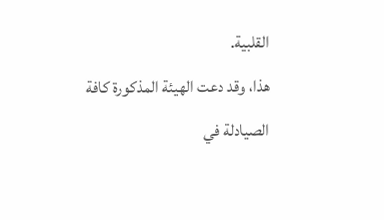القلبية.
هذا، وقد دعت الهيئة المذكورة كافة الصيادلة في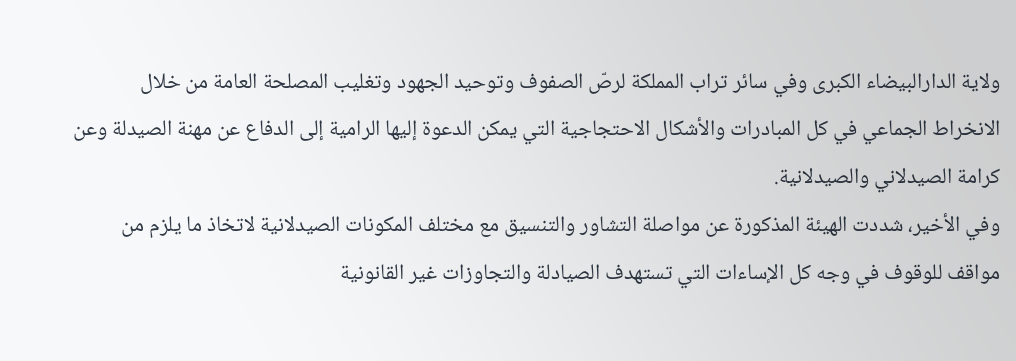ولاية الدارالبيضاء الكبرى وفي سائر تراب المملكة لرصّ الصفوف وتوحيد الجهود وتغليب المصلحة العامة من خلال الانخراط الجماعي في كل المبادرات والأشكال الاحتجاجية التي يمكن الدعوة إليها الرامية إلى الدفاع عن مهنة الصيدلة وعن كرامة الصيدلاني والصيدلانية.
وفي الأخير، شددت الهيئة المذكورة عن مواصلة التشاور والتنسيق مع مختلف المكونات الصيدلانية لاتخاذ ما يلزم من مواقف للوقوف في وجه كل الإساءات التي تستهدف الصيادلة والتجاوزات غير القانونية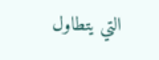التي يتطاول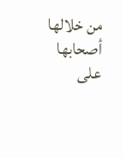من خلالها أصحابها على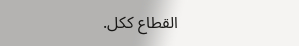القطاع ككل.